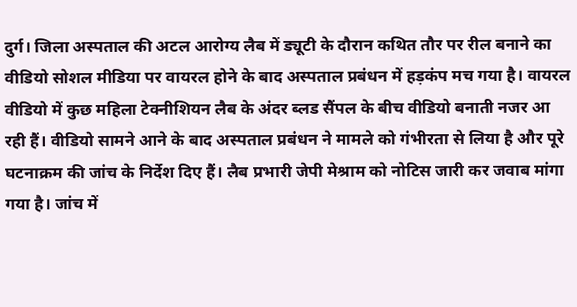दुर्ग। जिला अस्पताल की अटल आरोग्य लैब में ड्यूटी के दौरान कथित तौर पर रील बनाने का वीडियो सोशल मीडिया पर वायरल होने के बाद अस्पताल प्रबंधन में हड़कंप मच गया है। वायरल वीडियो में कुछ महिला टेक्नीशियन लैब के अंदर ब्लड सैंपल के बीच वीडियो बनाती नजर आ रही हैं। वीडियो सामने आने के बाद अस्पताल प्रबंधन ने मामले को गंभीरता से लिया है और पूरे घटनाक्रम की जांच के निर्देश दिए हैं। लैब प्रभारी जेपी मेश्राम को नोटिस जारी कर जवाब मांगा गया है। जांच में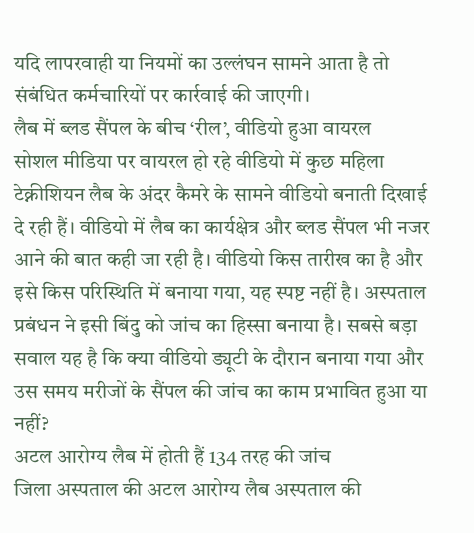यदि लापरवाही या नियमों का उल्लंघन सामने आता है तो संबंधित कर्मचारियों पर कार्रवाई की जाएगी।
लैब में ब्लड सैंपल के बीच ‘रील’, वीडियो हुआ वायरल
सोशल मीडिया पर वायरल हो रहे वीडियो में कुछ महिला टेक्नीशियन लैब के अंदर कैमरे के सामने वीडियो बनाती दिखाई दे रही हैं। वीडियो में लैब का कार्यक्षेत्र और ब्लड सैंपल भी नजर आने की बात कही जा रही है। वीडियो किस तारीख का है और इसे किस परिस्थिति में बनाया गया, यह स्पष्ट नहीं है। अस्पताल प्रबंधन ने इसी बिंदु को जांच का हिस्सा बनाया है। सबसे बड़ा सवाल यह है कि क्या वीडियो ड्यूटी के दौरान बनाया गया और उस समय मरीजों के सैंपल की जांच का काम प्रभावित हुआ या नहीं?
अटल आरोग्य लैब में होती हैं 134 तरह की जांच
जिला अस्पताल की अटल आरोग्य लैब अस्पताल की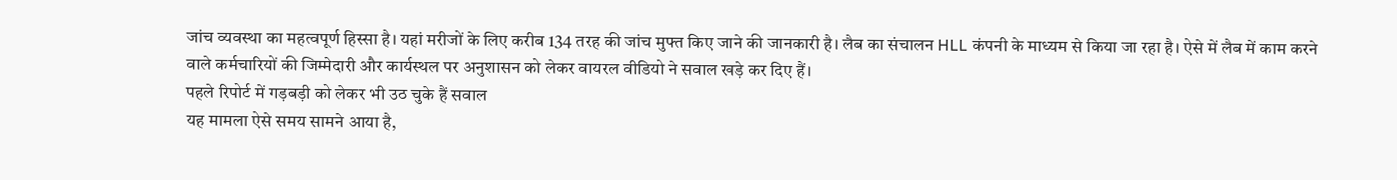जांच व्यवस्था का महत्वपूर्ण हिस्सा है। यहां मरीजों के लिए करीब 134 तरह की जांच मुफ्त किए जाने की जानकारी है। लैब का संचालन HLL कंपनी के माध्यम से किया जा रहा है। ऐसे में लैब में काम करने वाले कर्मचारियों की जिम्मेदारी और कार्यस्थल पर अनुशासन को लेकर वायरल वीडियो ने सवाल खड़े कर दिए हैं।
पहले रिपोर्ट में गड़बड़ी को लेकर भी उठ चुके हैं सवाल
यह मामला ऐसे समय सामने आया है,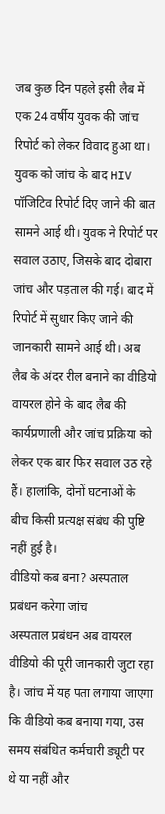जब कुछ दिन पहले इसी लैब में एक 24 वर्षीय युवक की जांच रिपोर्ट को लेकर विवाद हुआ था। युवक को जांच के बाद HIV पॉजिटिव रिपोर्ट दिए जाने की बात सामने आई थी। युवक ने रिपोर्ट पर सवाल उठाए, जिसके बाद दोबारा जांच और पड़ताल की गई। बाद में रिपोर्ट में सुधार किए जाने की जानकारी सामने आई थी। अब लैब के अंदर रील बनाने का वीडियो वायरल होने के बाद लैब की कार्यप्रणाली और जांच प्रक्रिया को लेकर एक बार फिर सवाल उठ रहे हैं। हालांकि, दोनों घटनाओं के बीच किसी प्रत्यक्ष संबंध की पुष्टि नहीं हुई है।
वीडियो कब बना? अस्पताल प्रबंधन करेगा जांच
अस्पताल प्रबंधन अब वायरल वीडियो की पूरी जानकारी जुटा रहा है। जांच में यह पता लगाया जाएगा कि वीडियो कब बनाया गया, उस समय संबंधित कर्मचारी ड्यूटी पर थे या नहीं और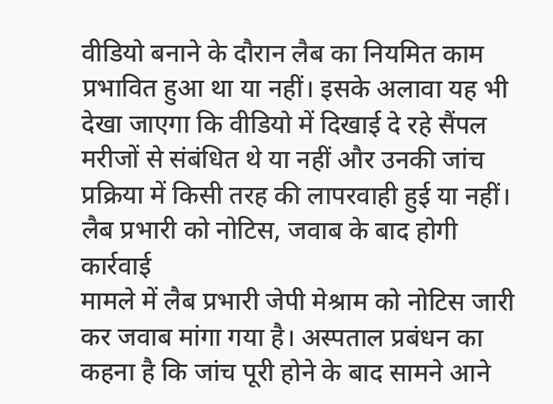वीडियो बनाने के दौरान लैब का नियमित काम प्रभावित हुआ था या नहीं। इसके अलावा यह भी देखा जाएगा कि वीडियो में दिखाई दे रहे सैंपल मरीजों से संबंधित थे या नहीं और उनकी जांच प्रक्रिया में किसी तरह की लापरवाही हुई या नहीं।
लैब प्रभारी को नोटिस, जवाब के बाद होगी कार्रवाई
मामले में लैब प्रभारी जेपी मेश्राम को नोटिस जारी कर जवाब मांगा गया है। अस्पताल प्रबंधन का कहना है कि जांच पूरी होने के बाद सामने आने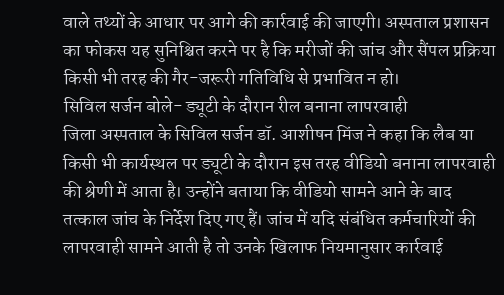वाले तथ्यों के आधार पर आगे की कार्रवाई की जाएगी। अस्पताल प्रशासन का फोकस यह सुनिश्चित करने पर है कि मरीजों की जांच और सैंपल प्रक्रिया किसी भी तरह की गैर-जरूरी गतिविधि से प्रभावित न हो।
सिविल सर्जन बोले- ड्यूटी के दौरान रील बनाना लापरवाही
जिला अस्पताल के सिविल सर्जन डॉ. आशीषन मिंज ने कहा कि लैब या किसी भी कार्यस्थल पर ड्यूटी के दौरान इस तरह वीडियो बनाना लापरवाही की श्रेणी में आता है। उन्होंने बताया कि वीडियो सामने आने के बाद तत्काल जांच के निर्देश दिए गए हैं। जांच में यदि संबंधित कर्मचारियों की लापरवाही सामने आती है तो उनके खिलाफ नियमानुसार कार्रवाई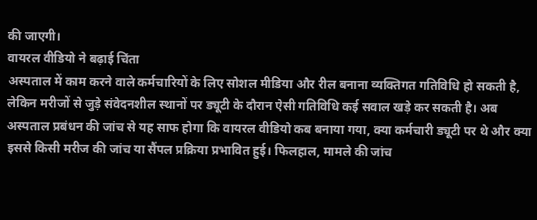की जाएगी।
वायरल वीडियो ने बढ़ाई चिंता
अस्पताल में काम करने वाले कर्मचारियों के लिए सोशल मीडिया और रील बनाना व्यक्तिगत गतिविधि हो सकती है, लेकिन मरीजों से जुड़े संवेदनशील स्थानों पर ड्यूटी के दौरान ऐसी गतिविधि कई सवाल खड़े कर सकती है। अब अस्पताल प्रबंधन की जांच से यह साफ होगा कि वायरल वीडियो कब बनाया गया, क्या कर्मचारी ड्यूटी पर थे और क्या इससे किसी मरीज की जांच या सैंपल प्रक्रिया प्रभावित हुई। फिलहाल, मामले की जांच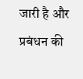जारी है और प्रबंधन की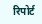रिपोर्ट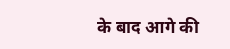के बाद आगे की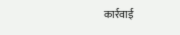कार्रवाई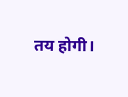तय होगी।